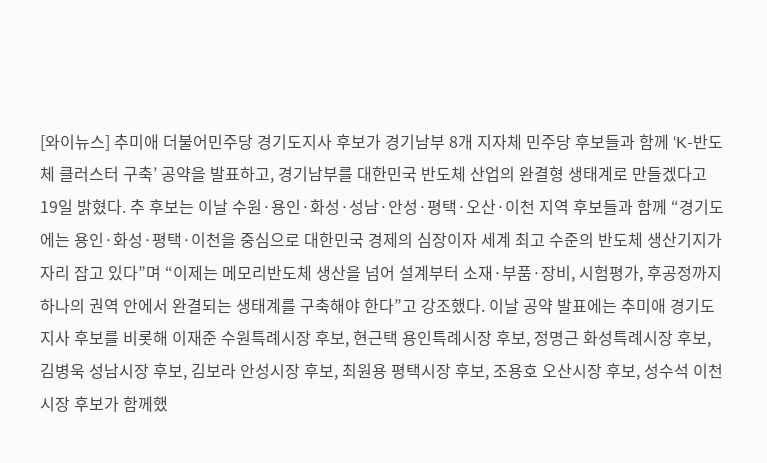[와이뉴스] 추미애 더불어민주당 경기도지사 후보가 경기남부 8개 지자체 민주당 후보들과 함께 ‘K-반도체 클러스터 구축’ 공약을 발표하고, 경기남부를 대한민국 반도체 산업의 완결형 생태계로 만들겠다고 19일 밝혔다. 추 후보는 이날 수원·용인·화성·성남·안성·평택·오산·이천 지역 후보들과 함께 “경기도에는 용인·화성·평택·이천을 중심으로 대한민국 경제의 심장이자 세계 최고 수준의 반도체 생산기지가 자리 잡고 있다”며 “이제는 메모리반도체 생산을 넘어 설계부터 소재·부품·장비, 시험평가, 후공정까지 하나의 권역 안에서 완결되는 생태계를 구축해야 한다”고 강조했다. 이날 공약 발표에는 추미애 경기도지사 후보를 비롯해 이재준 수원특례시장 후보, 현근택 용인특례시장 후보, 정명근 화성특례시장 후보, 김병욱 성남시장 후보, 김보라 안성시장 후보, 최원용 평택시장 후보, 조용호 오산시장 후보, 성수석 이천시장 후보가 함께했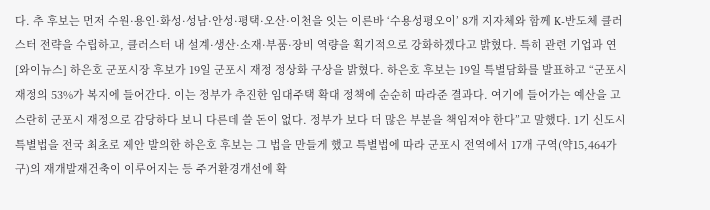다. 추 후보는 먼저 수원·용인·화성·성남·안성·평택·오산·이천을 잇는 이른바 ‘수용성평오이’ 8개 지자체와 함께 K-반도체 클러스터 전략을 수립하고, 클러스터 내 설계·생산·소재·부품·장비 역량을 획기적으로 강화하겠다고 밝혔다. 특히 관련 기업과 연
[와이뉴스] 하은호 군포시장 후보가 19일 군포시 재정 정상화 구상을 밝혔다. 하은호 후보는 19일 특별담화를 발표하고 “군포시 재정의 53%가 복지에 들어간다. 이는 정부가 추진한 임대주택 확대 정책에 순순히 따라준 결과다. 여기에 들어가는 예산을 고스란히 군포시 재정으로 감당하다 보니 다른데 쓸 돈이 없다. 정부가 보다 더 많은 부분을 책임져야 한다”고 말했다. 1기 신도시 특별법을 전국 최초로 제안 발의한 하은호 후보는 그 법을 만들게 했고 특별법에 따라 군포시 전역에서 17개 구역(약15,464가구)의 재개발재건축이 이루어지는 등 주거환경개선에 확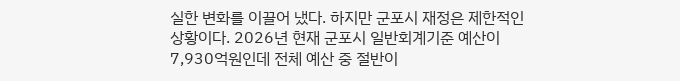실한 변화를 이끌어 냈다. 하지만 군포시 재정은 제한적인 상황이다. 2026년 현재 군포시 일반회계기준 예산이 7,930억원인데 전체 예산 중 절반이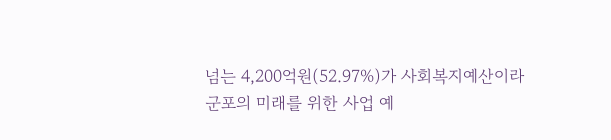넘는 4,200억원(52.97%)가 사회복지예산이라 군포의 미래를 위한 사업 예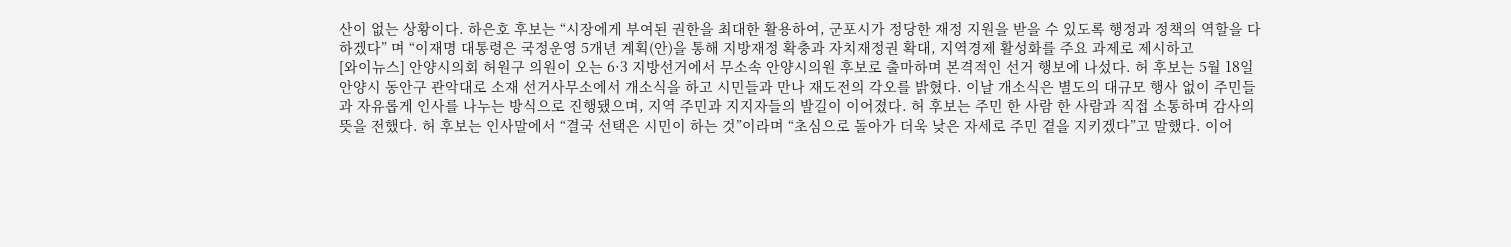산이 없는 상황이다. 하은호 후보는 “시장에게 부여된 권한을 최대한 활용하여, 군포시가 정당한 재정 지원을 받을 수 있도록 행정과 정책의 역할을 다하겠다” 며 “이재명 대통령은 국정운영 5개년 계획(안)을 통해 지방재정 확충과 자치재정권 확대, 지역경제 활성화를 주요 과제로 제시하고
[와이뉴스] 안양시의회 허원구 의원이 오는 6·3 지방선거에서 무소속 안양시의원 후보로 출마하며 본격적인 선거 행보에 나섰다. 허 후보는 5월 18일 안양시 동안구 관악대로 소재 선거사무소에서 개소식을 하고 시민들과 만나 재도전의 각오를 밝혔다. 이날 개소식은 별도의 대규모 행사 없이 주민들과 자유롭게 인사를 나누는 방식으로 진행됐으며, 지역 주민과 지지자들의 발길이 이어졌다. 허 후보는 주민 한 사람 한 사람과 직접 소통하며 감사의 뜻을 전했다. 허 후보는 인사말에서 “결국 선택은 시민이 하는 것”이라며 “초심으로 돌아가 더욱 낮은 자세로 주민 곁을 지키겠다”고 말했다. 이어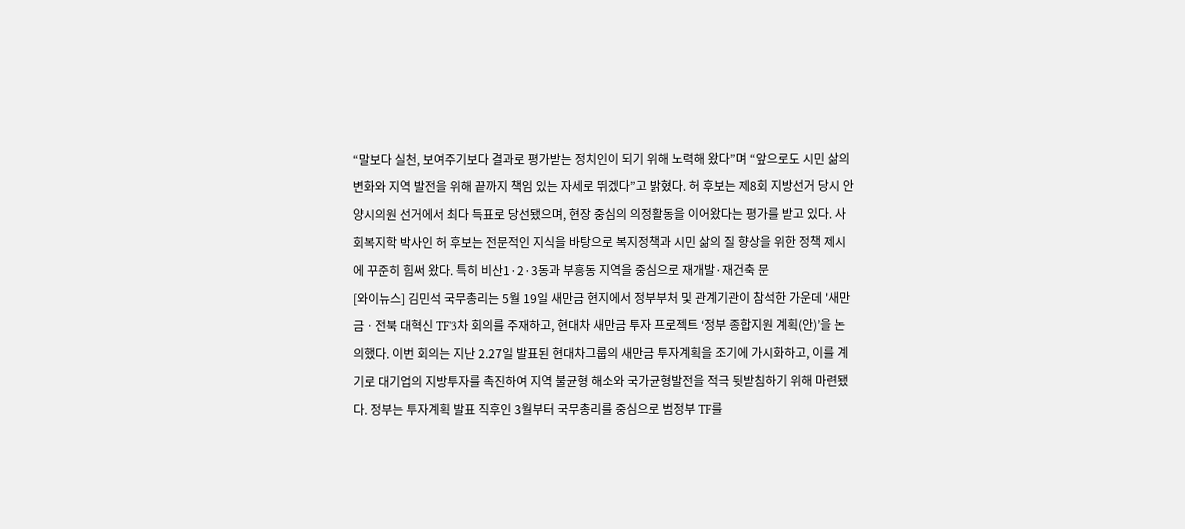“말보다 실천, 보여주기보다 결과로 평가받는 정치인이 되기 위해 노력해 왔다”며 “앞으로도 시민 삶의 변화와 지역 발전을 위해 끝까지 책임 있는 자세로 뛰겠다”고 밝혔다. 허 후보는 제8회 지방선거 당시 안양시의원 선거에서 최다 득표로 당선됐으며, 현장 중심의 의정활동을 이어왔다는 평가를 받고 있다. 사회복지학 박사인 허 후보는 전문적인 지식을 바탕으로 복지정책과 시민 삶의 질 향상을 위한 정책 제시에 꾸준히 힘써 왔다. 특히 비산1·2·3동과 부흥동 지역을 중심으로 재개발·재건축 문
[와이뉴스] 김민석 국무총리는 5월 19일 새만금 현지에서 정부부처 및 관계기관이 참석한 가운데 '새만금ㆍ전북 대혁신 TF'3차 회의를 주재하고, 현대차 새만금 투자 프로젝트 ‘정부 종합지원 계획(안)’을 논의했다. 이번 회의는 지난 2.27일 발표된 현대차그룹의 새만금 투자계획을 조기에 가시화하고, 이를 계기로 대기업의 지방투자를 촉진하여 지역 불균형 해소와 국가균형발전을 적극 뒷받침하기 위해 마련됐다. 정부는 투자계획 발표 직후인 3월부터 국무총리를 중심으로 범정부 TF를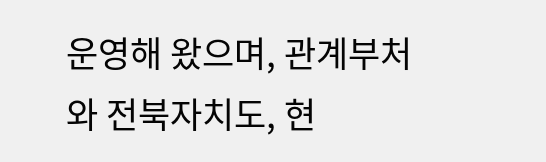운영해 왔으며, 관계부처와 전북자치도, 현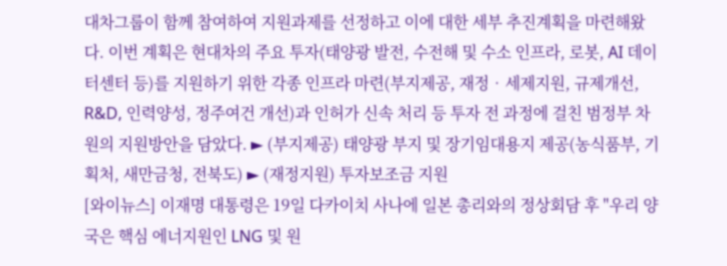대차그룹이 함께 참여하여 지원과제를 선정하고 이에 대한 세부 추진계획을 마련해왔다. 이번 계획은 현대차의 주요 투자(태양광 발전, 수전해 및 수소 인프라, 로봇, AI 데이터센터 등)를 지원하기 위한 각종 인프라 마련(부지제공, 재정‧세제지원, 규제개선, R&D, 인력양성, 정주여건 개선)과 인허가 신속 처리 등 투자 전 과정에 걸친 범정부 차원의 지원방안을 담았다. ► (부지제공) 태양광 부지 및 장기임대용지 제공(농식품부, 기획처, 새만금청, 전북도) ► (재정지원) 투자보조금 지원
[와이뉴스] 이재명 대통령은 19일 다카이치 사나에 일본 총리와의 정상회담 후 "우리 양국은 핵심 에너지원인 LNG 및 원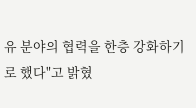유 분야의 협력을 한층 강화하기로 했다"고 밝혔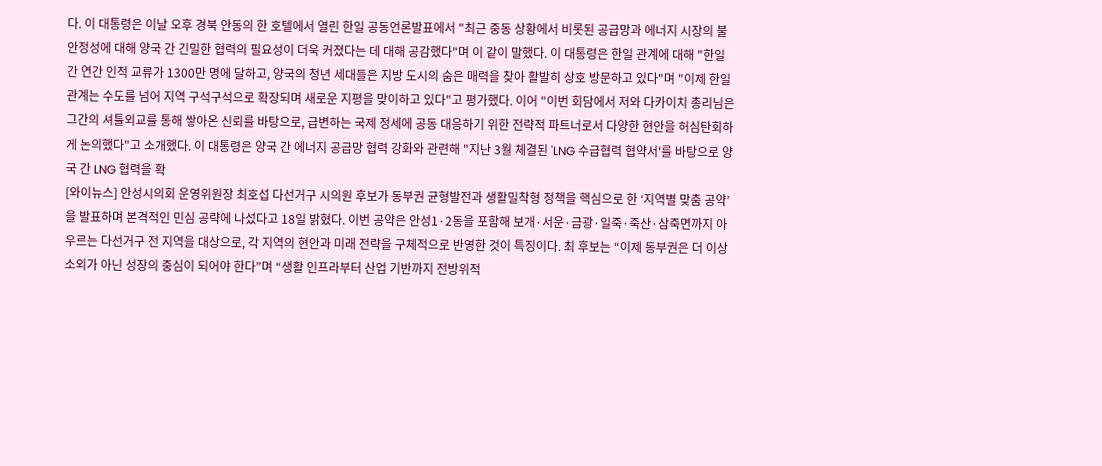다. 이 대통령은 이날 오후 경북 안동의 한 호텔에서 열린 한일 공동언론발표에서 "최근 중동 상황에서 비롯된 공급망과 에너지 시장의 불안정성에 대해 양국 간 긴밀한 협력의 필요성이 더욱 커졌다는 데 대해 공감했다"며 이 같이 말했다. 이 대통령은 한일 관계에 대해 "한일 간 연간 인적 교류가 1300만 명에 달하고, 양국의 청년 세대들은 지방 도시의 숨은 매력을 찾아 활발히 상호 방문하고 있다"며 "이제 한일관계는 수도를 넘어 지역 구석구석으로 확장되며 새로운 지평을 맞이하고 있다"고 평가했다. 이어 "이번 회담에서 저와 다카이치 총리님은 그간의 셔틀외교를 통해 쌓아온 신뢰를 바탕으로, 급변하는 국제 정세에 공동 대응하기 위한 전략적 파트너로서 다양한 현안을 허심탄회하게 논의했다"고 소개했다. 이 대통령은 양국 간 에너지 공급망 협력 강화와 관련해 "지난 3월 체결된 'LNG 수급협력 협약서'를 바탕으로 양국 간 LNG 협력을 확
[와이뉴스] 안성시의회 운영위원장 최호섭 다선거구 시의원 후보가 동부권 균형발전과 생활밀착형 정책을 핵심으로 한 ‘지역별 맞춤 공약’을 발표하며 본격적인 민심 공략에 나섰다고 18일 밝혔다. 이번 공약은 안성1·2동을 포함해 보개·서운·금광·일죽·죽산·삼죽면까지 아우르는 다선거구 전 지역을 대상으로, 각 지역의 현안과 미래 전략을 구체적으로 반영한 것이 특징이다. 최 후보는 “이제 동부권은 더 이상 소외가 아닌 성장의 중심이 되어야 한다”며 “생활 인프라부터 산업 기반까지 전방위적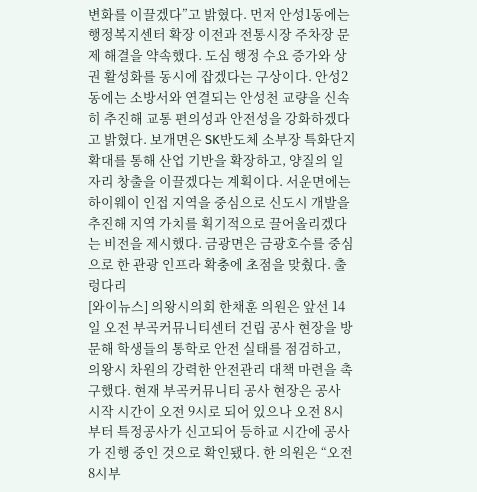변화를 이끌겠다”고 밝혔다. 먼저 안성1동에는 행정복지센터 확장 이전과 전통시장 주차장 문제 해결을 약속했다. 도심 행정 수요 증가와 상권 활성화를 동시에 잡겠다는 구상이다. 안성2동에는 소방서와 연결되는 안성천 교량을 신속히 추진해 교통 편의성과 안전성을 강화하겠다고 밝혔다. 보개면은 SK반도체 소부장 특화단지 확대를 통해 산업 기반을 확장하고, 양질의 일자리 창출을 이끌겠다는 계획이다. 서운면에는 하이웨이 인접 지역을 중심으로 신도시 개발을 추진해 지역 가치를 획기적으로 끌어올리겠다는 비전을 제시했다. 금광면은 금광호수를 중심으로 한 관광 인프라 확충에 초점을 맞췄다. 출렁다리
[와이뉴스] 의왕시의회 한채훈 의원은 앞선 14일 오전 부곡커뮤니티센터 건립 공사 현장을 방문해 학생들의 통학로 안전 실태를 점검하고, 의왕시 차원의 강력한 안전관리 대책 마련을 촉구했다. 현재 부곡커뮤니티 공사 현장은 공사 시작 시간이 오전 9시로 되어 있으나 오전 8시부터 특정공사가 신고되어 등하교 시간에 공사가 진행 중인 것으로 확인됐다. 한 의원은 “오전 8시부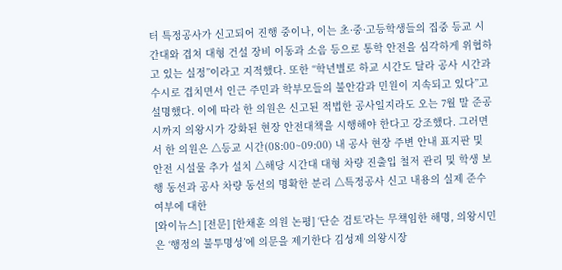터 특정공사가 신고되어 진행 중이나, 이는 초·중·고등학생들의 집중 등교 시간대와 겹쳐 대형 건설 장비 이동과 소음 등으로 통학 안전을 심각하게 위협하고 있는 실정”이라고 지적했다. 또한 “학년별로 하교 시간도 달라 공사 시간과 수시로 겹치면서 인근 주민과 학부모들의 불안감과 민원이 지속되고 있다”고 설명했다. 이에 따라 한 의원은 신고된 적법한 공사일지라도 오는 7월 말 준공 시까지 의왕시가 강화된 현장 안전대책을 시행해야 한다고 강조했다. 그러면서 한 의원은 △등교 시간(08:00~09:00) 내 공사 현장 주변 안내 표지판 및 안전 시설물 추가 설치 △해당 시간대 대형 차량 진출입 철저 관리 및 학생 보행 동선과 공사 차량 동선의 명확한 분리 △특정공사 신고 내용의 실제 준수 여부에 대한
[와이뉴스] [전문] [한채훈 의원 논평] ‘단순 검토’라는 무책임한 해명, 의왕시민은 ‘행정의 불투명성’에 의문을 제기한다 김성제 의왕시장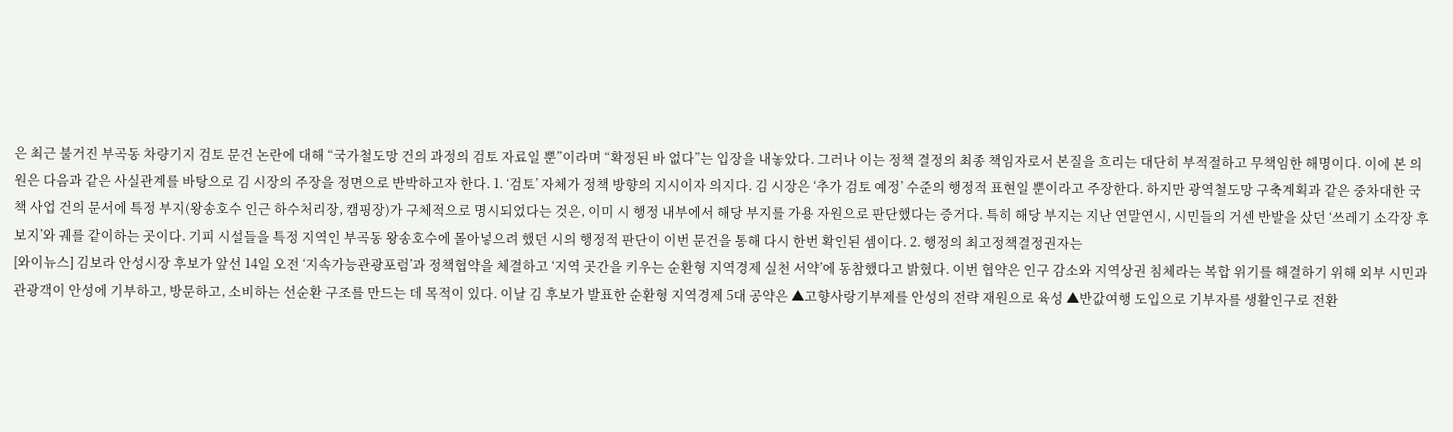은 최근 불거진 부곡동 차량기지 검토 문건 논란에 대해 “국가철도망 건의 과정의 검토 자료일 뿐”이라며 “확정된 바 없다”는 입장을 내놓았다. 그러나 이는 정책 결정의 최종 책임자로서 본질을 흐리는 대단히 부적절하고 무책임한 해명이다. 이에 본 의원은 다음과 같은 사실관계를 바탕으로 김 시장의 주장을 정면으로 반박하고자 한다. 1. ‘검토’ 자체가 정책 방향의 지시이자 의지다. 김 시장은 ‘추가 검토 예정’ 수준의 행정적 표현일 뿐이라고 주장한다. 하지만 광역철도망 구축계획과 같은 중차대한 국책 사업 건의 문서에 특정 부지(왕송호수 인근 하수처리장, 캠핑장)가 구체적으로 명시되었다는 것은, 이미 시 행정 내부에서 해당 부지를 가용 자원으로 판단했다는 증거다. 특히 해당 부지는 지난 연말연시, 시민들의 거센 반발을 샀던 ‘쓰레기 소각장 후보지’와 궤를 같이하는 곳이다. 기피 시설들을 특정 지역인 부곡동 왕송호수에 몰아넣으려 했던 시의 행정적 판단이 이번 문건을 통해 다시 한번 확인된 셈이다. 2. 행정의 최고정책결정권자는
[와이뉴스] 김보라 안성시장 후보가 앞선 14일 오전 ‘지속가능관광포럼’과 정책협약을 체결하고 ‘지역 곳간을 키우는 순환형 지역경제 실천 서약’에 동참했다고 밝혔다. 이번 협약은 인구 감소와 지역상권 침체라는 복합 위기를 해결하기 위해 외부 시민과 관광객이 안성에 기부하고, 방문하고, 소비하는 선순환 구조를 만드는 데 목적이 있다. 이날 김 후보가 발표한 순환형 지역경제 5대 공약은 ▲고향사랑기부제를 안성의 전략 재원으로 육성 ▲반값여행 도입으로 기부자를 생활인구로 전환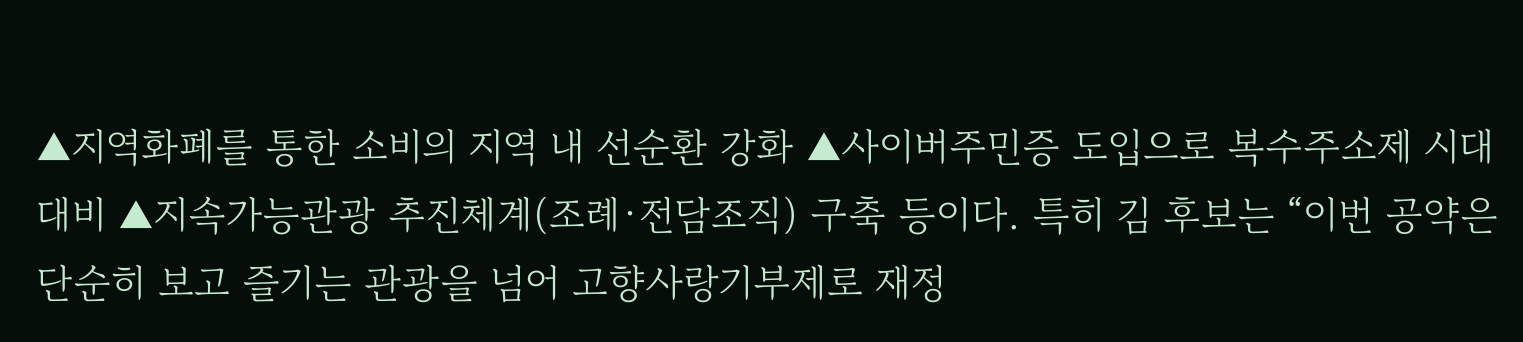▲지역화폐를 통한 소비의 지역 내 선순환 강화 ▲사이버주민증 도입으로 복수주소제 시대 대비 ▲지속가능관광 추진체계(조례·전담조직) 구축 등이다. 특히 김 후보는 “이번 공약은 단순히 보고 즐기는 관광을 넘어 고향사랑기부제로 재정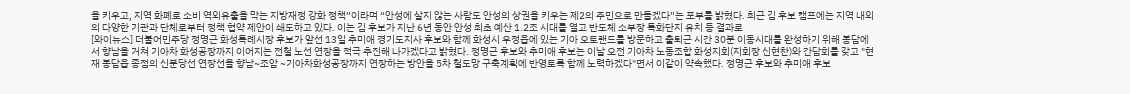을 키우고, 지역 화폐로 소비 역외유출을 막는 지방재정 강화 정책”이라며 “안성에 살지 않는 사람도 안성의 상권을 키우는 제2의 주민으로 만들겠다”는 포부를 밝혔다. 최근 김 후보 캠프에는 지역 내외의 다양한 기관과 단체로부터 정책 협약 제안이 쇄도하고 있다. 이는 김 후보가 지난 6년 동안 안성 최초 예산 1.2조 시대를 열고 반도체 소부장 특화단지 유치 등 결과로
[와이뉴스] 더불어민주당 정명근 화성특례시장 후보가 앞선 13일 추미애 경기도지사 후보와 함께 화성시 우정읍에 있는 기아 오토랜드를 방문하고 출퇴근 시간 30분 이동시대를 완성하기 위해 봉담에서 향남을 거쳐 기아차 화성공장까지 이어지는 전철 노선 연장을 적극 추진해 나가겠다고 밝혔다. 정명근 후보와 추미애 후보는 이날 오전 기아차 노동조합 화성지회(지회장 신현찬)와 간담회를 갖고 "현재 봉담읍 종점의 신분당선 연장선을 향남~조암 ~기아차화성공장까지 연장하는 방안을 5차 철도망 구축계획에 반영토록 함께 노력하겠다"면서 이같이 약속했다. 정명근 후보와 추미애 후보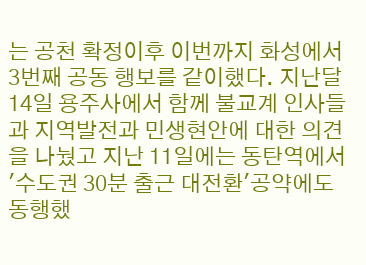는 공천 확정이후 이번까지 화성에서 3번째 공동 행보를 같이했다. 지난달 14일 용주사에서 함께 불교계 인사들과 지역발전과 민생현안에 대한 의견을 나눴고 지난 11일에는 동탄역에서 '수도권 30분 출근 대전환'공약에도 동행했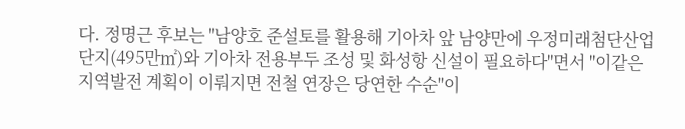다. 정명근 후보는 "남양호 준설토를 활용해 기아차 앞 남양만에 우정미래첨단산업단지(495만㎡)와 기아차 전용부두 조성 및 화성항 신설이 필요하다"면서 "이같은 지역발전 계획이 이뤄지면 전철 연장은 당연한 수순"이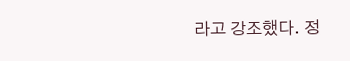라고 강조했다. 정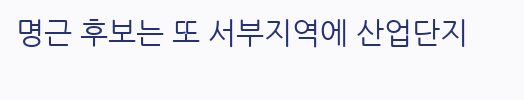명근 후보는 또 서부지역에 산업단지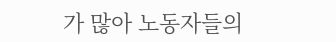가 많아 노동자들의